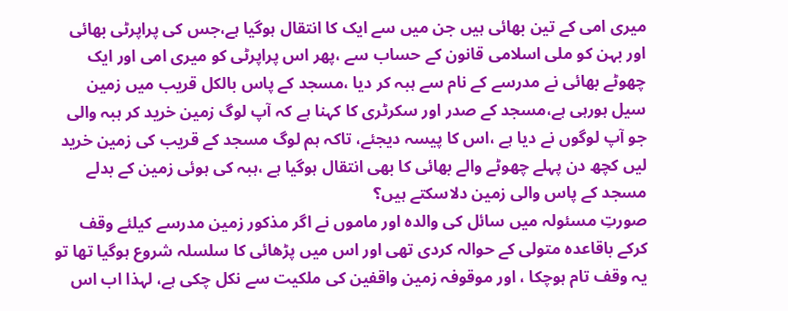میری امی کے تین بھائی ہیں جن میں سے ایک کا انتقال ہوگیا ہے،جس کی پراپرٹی بھائی اور بہن کو ملی اسلامی قانون کے حساب سے ،پھر اس پراپرٹی کو میری امی اور ایک چھوٹے بھائی نے مدرسے کے نام سے ہبہ کر دیا ،مسجد کے پاس بالکل قریب میں زمین سیل ہورہی ہے،مسجد کے صدر اور سکرٹری کا کہنا ہے کہ آپ لوگ زمین خرید کر ہبہ والی جو آپ لوگوں نے دیا ہے ،اس کا پیسہ دیجئے، تاکہ ہم لوگ مسجد کے قریب کی زمین خرید لیں کچھ دن پہلے چھوٹے والے بھائی کا بھی انتقال ہوگیا ہے ،ہبہ کی ہوئی زمین کے بدلے مسجد کے پاس والی زمین دلاسکتے ہیں؟
صورتِ مسئولہ میں سائل کی والدہ اور ماموں نے اگر مذکور زمین مدرسے کیلئے وقف کرکے باقاعدہ متولی کے حوالہ کردی تھی اور اس میں پڑھائی کا سلسلہ شروع ہوگیا تھا تو یہ وقف تام ہوچکا ، اور موقوفہ زمین واقفین کی ملکیت سے نکل چکی ہے، لہذا اب اس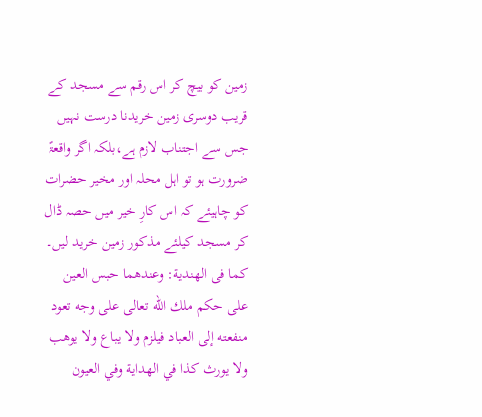زمین کو بیچ کر اس رقم سے مسجد کے قریب دوسری زمین خریدنا درست نہیں جس سے اجتناب لازم ہے،بلکہ اگر واقعۃً ضرورت ہو تو اہل محلہ اور مخیر حضرات کو چاہیئے کہ اس کارِ خیر میں حصہ ڈال کر مسجد کیلئے مذکور زمین خرید لیں۔
کما فی الھندیة: وعندهما حبس العين على حكم ملك الله تعالى على وجه تعود منفعته إلى العباد فيلزم ولا يباع ولا يوهب ولا يورث كذا في الهداية وفي العيون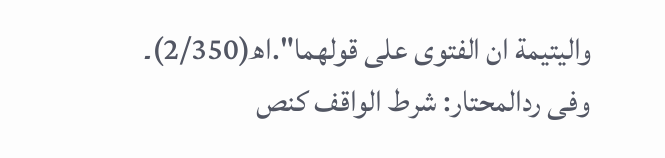واليتيمة ان الفتوى على قولهما".اھ(2/350)۔
وفی ردالمحتار: شرط الواقف كنص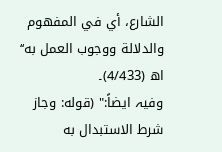الشارع، أي في المفهوم والدلالة ووجوب العمل به‘‘ اھ (4/433)۔
وفیہ ایضاً:" (قوله: وجاز شرط الاستبدال به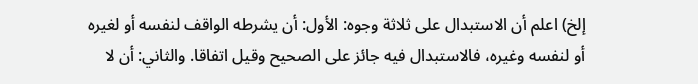إلخ) اعلم أن الاستبدال على ثلاثة وجوه: الأول: أن يشرطه الواقف لنفسه أو لغيره أو لنفسه وغيره، فالاستبدال فيه جائز على الصحيح وقيل اتفاقا. والثاني: أن لا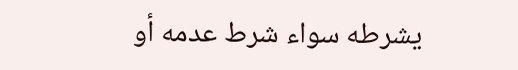يشرطه سواء شرط عدمه أو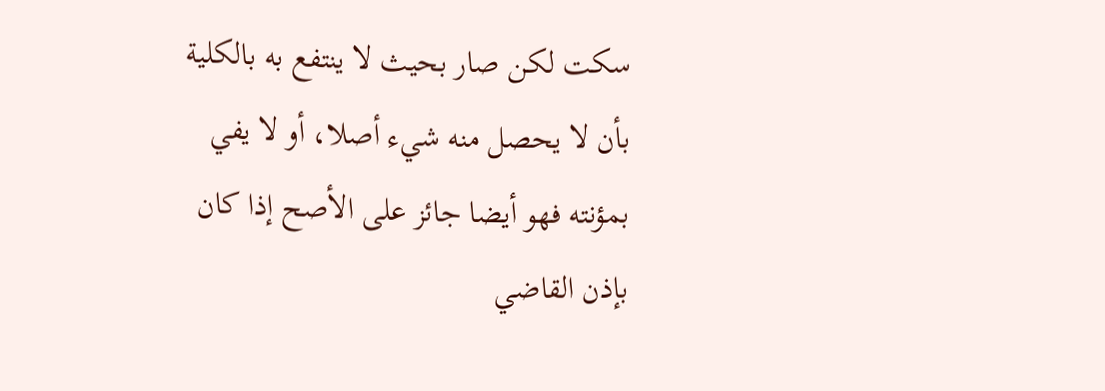سكت لكن صار بحيث لا ينتفع به بالكلية بأن لا يحصل منه شيء أصلا، أو لا يفي بمؤنته فهو أيضا جائز على الأصح إذا كان بإذن القاضي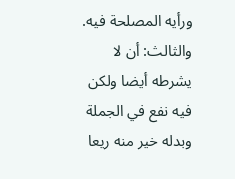ورأيه المصلحة فيه. والثالث: أن لا يشرطه أيضا ولكن فيه نفع في الجملة وبدله خير منه ريعا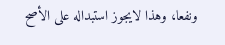ونفعا، وهذا لايجوز استبداله على الأصح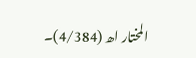المختار اھ (4/384)۔